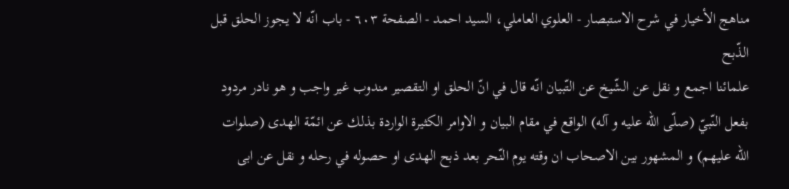مناهج الأخيار في شرح الاستبصار - العلوي العاملي، السيد احمد - الصفحة ٦٠٣ - باب انّه لا يجوز الحلق قبل الذّبح
علمائنا اجمع و نقل عن الشّيخ عن التّبيان انّه قال في انّ الحلق او التقصير مندوب غير واجب و هو نادر مردود بفعل النّبيّ (صلّى اللّه عليه و آله) الواقع في مقام البيان و الاوامر الكثيرة الواردة بذلك عن ائمّة الهدى (صلوات اللّه عليهم) و المشهور بين الاصحاب ان وقته يوم النّحر بعد ذبح الهدى او حصوله في رحله و نقل عن ابى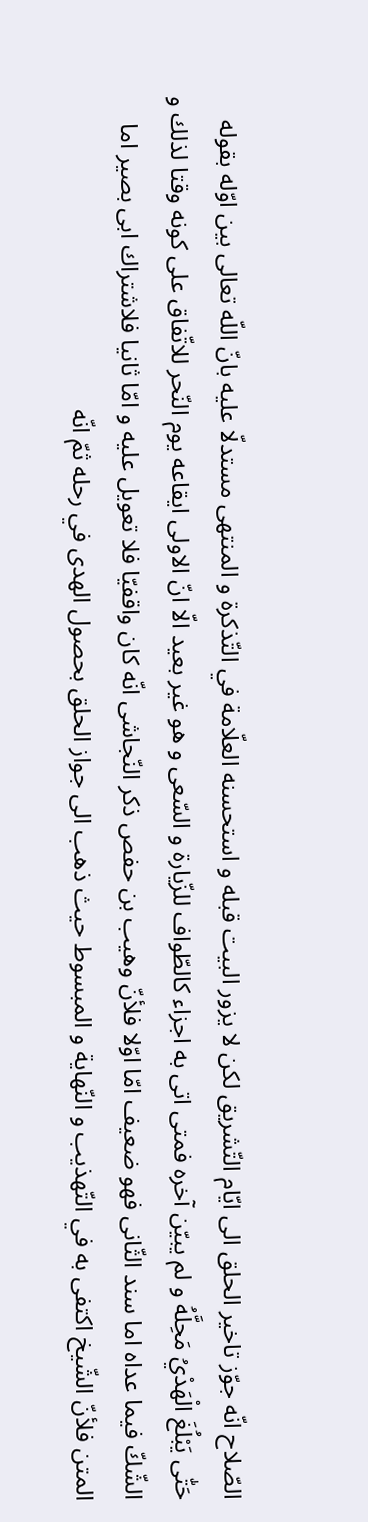الصّلاح انّه جوّز تاخير الحلق الى ايّام التّشريق لكن لا يزور البيت قبله و استحسنه العلّامة في التّذكرة و المنتهى مستدلّا عليه بانّ اللّه تعالى بين اوّله بقوله حَتّٰى يَبْلُغَ الْهَدْيُ مَحِلَّهُ و لم يبيّن آخره فمتى اتى به اجزاء كالطّواف للزّيارة و السّعى و هو غير بعيد الّا انّ الاولى ايقاعه يوم النّحر للاتّفاق على كونه وقتا لذلك و الشّكّ فيما عداه اما سند الثّانى فهو ضعيف امّا اوّلا فلأنّ وهيب بن حفص ذكر النّجاشى انّه كان واقفيّا فلا تعويل عليه و امّا ثانيا فلاشتراك ابى بصير اما المتن فلأنّ الشّيخ اكتفى به في التّهذيب و النّهاية و المبسوط حيث ذهب الى جواز الحلق بحصول الهدى في رحله ثمّ انّه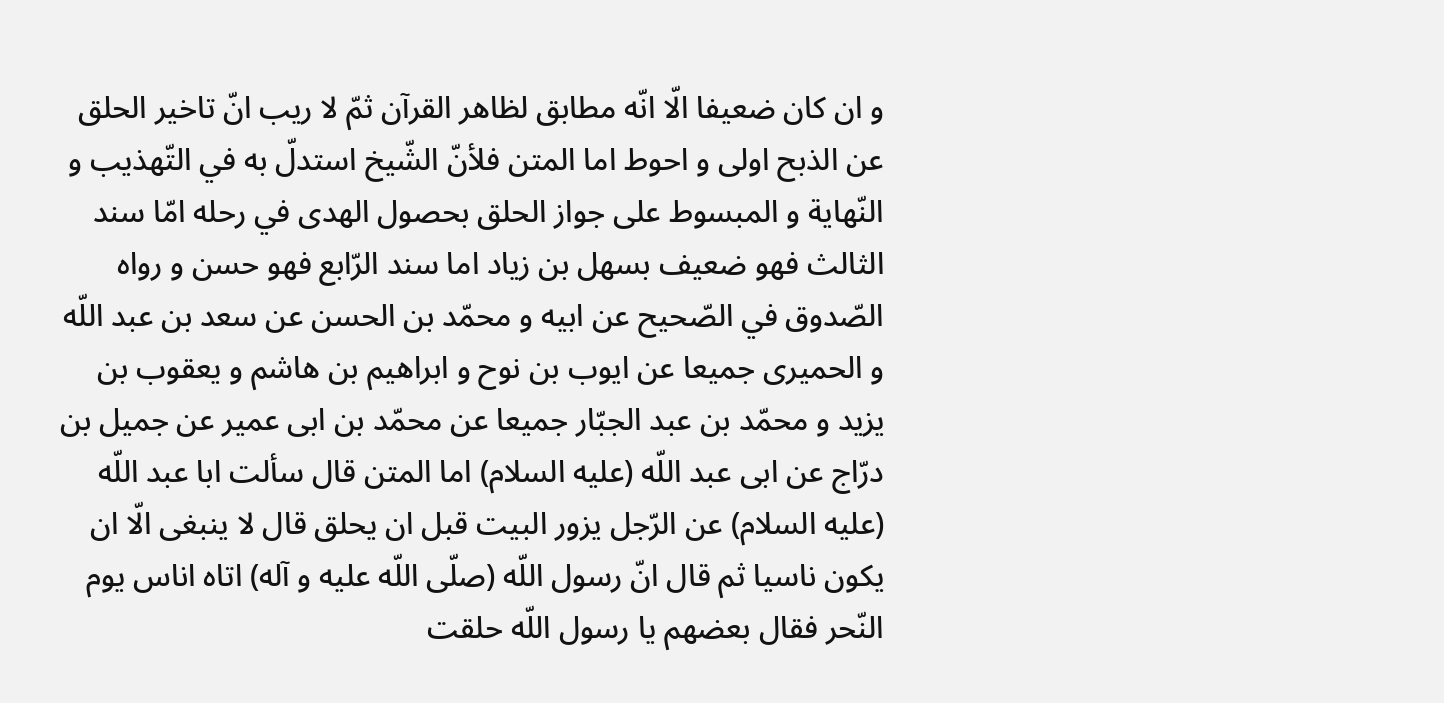و ان كان ضعيفا الّا انّه مطابق لظاهر القرآن ثمّ لا ريب انّ تاخير الحلق عن الذبح اولى و احوط اما المتن فلأنّ الشّيخ استدلّ به في التّهذيب و النّهاية و المبسوط على جواز الحلق بحصول الهدى في رحله امّا سند الثالث فهو ضعيف بسهل بن زياد اما سند الرّابع فهو حسن و رواه الصّدوق في الصّحيح عن ابيه و محمّد بن الحسن عن سعد بن عبد اللّه و الحميرى جميعا عن ايوب بن نوح و ابراهيم بن هاشم و يعقوب بن يزيد و محمّد بن عبد الجبّار جميعا عن محمّد بن ابى عمير عن جميل بن درّاج عن ابى عبد اللّه (عليه السلام) اما المتن قال سألت ابا عبد اللّه (عليه السلام) عن الرّجل يزور البيت قبل ان يحلق قال لا ينبغى الّا ان يكون ناسيا ثم قال انّ رسول اللّه (صلّى اللّه عليه و آله) اتاه اناس يوم النّحر فقال بعضهم يا رسول اللّه حلقت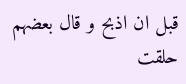قبل ان اذبح و قال بعضهم حلقت